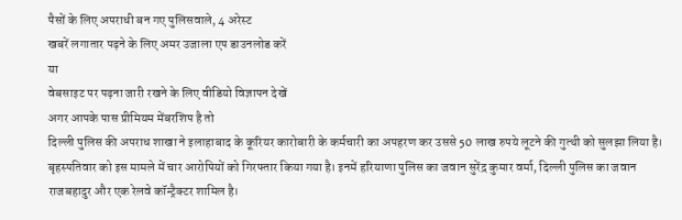पैसों के लिए अपराधी बन गए पुलिसवाले, 4 अरेस्ट
खबरें लगातार पढ़ने के लिए अमर उजाला एप डाउनलोड करें
या
वेबसाइट पर पढ़ना जारी रखने के लिए वीडियो विज्ञापन देखें
अगर आपके पास प्रीमियम मेंबरशिप है तो
दिल्ली पुलिस की अपराध शाखा ने इलाहाबाद के कूरियर कारोबारी के कर्मचारी का अपहरण कर उससे 50 लाख रुपये लूटने की गुत्थी को सुलझा लिया है।
बृहस्पतिवार को इस मामले में चार आरोपियों को गिरफ्तार किया गया है। इनमें हरियाणा पुलिस का जवान सुरेंद्र कुमार वर्मा, दिल्ली पुलिस का जवान राजबहादुर और एक रेलवे कॉन्ट्रैक्टर शामिल है।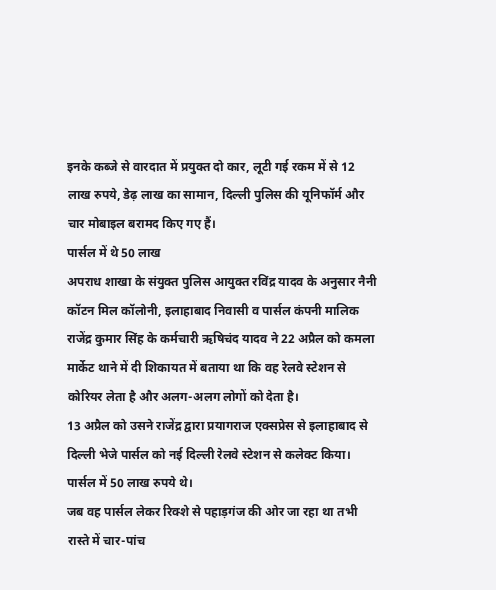इनके कब्जे से वारदात में प्रयुक्त दो कार, लूटी गई रकम में से 12 लाख रुपये, डेढ़ लाख का सामान, दिल्ली पुलिस की यूनिफॉर्म और चार मोबाइल बरामद किए गए हैं।
पार्सल में थे 50 लाख
अपराध शाखा के संयुक्त पुलिस आयुक्त रविंद्र यादव के अनुसार नैनी कॉटन मिल कॉलोनी, इलाहाबाद निवासी व पार्सल कंपनी मालिक राजेंद्र कुमार सिंह के कर्मचारी ऋषिचंद यादव ने 22 अप्रैल को कमला मार्केट थाने में दी शिकायत में बताया था कि वह रेलवे स्टेशन से कोरियर लेता है और अलग-अलग लोगों को देता है।
13 अप्रैल को उसने राजेंद्र द्वारा प्रयागराज एक्सप्रेस से इलाहाबाद से दिल्ली भेजे पार्सल को नई दिल्ली रेलवे स्टेशन से कलेक्ट किया। पार्सल में 50 लाख रुपये थे।
जब वह पार्सल लेकर रिक्शे से पहाड़गंज की ओर जा रहा था तभी रास्ते में चार-पांच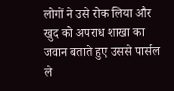लोगों ने उसे रोक लिया और खुद को अपराध शाखा का जवान बताते हुए उससे पार्सल ले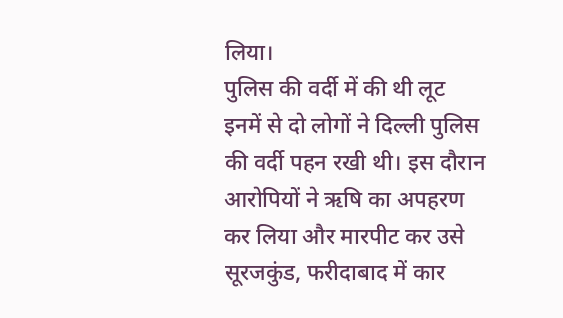लिया।
पुलिस की वर्दी में की थी लूट
इनमें से दो लोगों ने दिल्ली पुलिस की वर्दी पहन रखी थी। इस दौरान आरोपियों ने ऋषि का अपहरण कर लिया और मारपीट कर उसे सूरजकुंड, फरीदाबाद में कार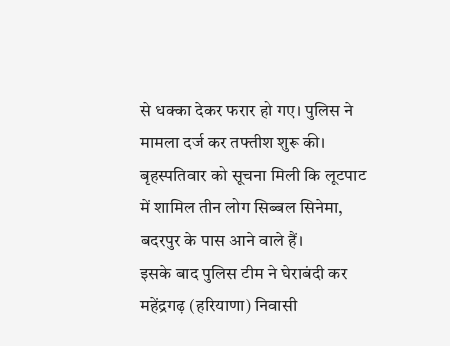से धक्का देकर फरार हो गए। पुलिस ने मामला दर्ज कर तफ्तीश शुरू की।
बृहस्पतिवार को सूचना मिली कि लूटपाट में शामिल तीन लोग सिब्बल सिनेमा, बदरपुर के पास आने वाले हैं।
इसके बाद पुलिस टीम ने घेराबंदी कर महेंद्रगढ़ (हरियाणा) निवासी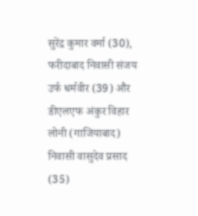सुरेंद्र कुमार वर्मा (30), फरीदाबाद निवासी संजय उर्फ धर्मवीर (39) और डीएलएफ अंकुर विहार लोनी (गाजियाबाद) निवासी वासुदेव प्रसाद (35)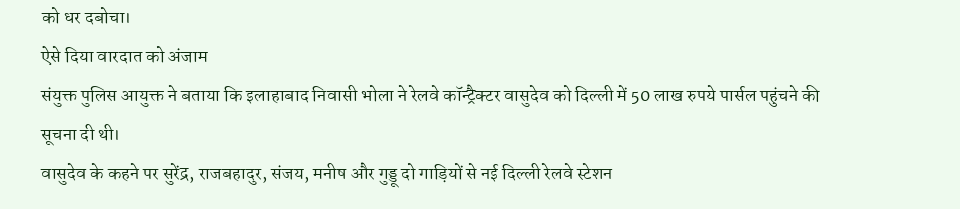को धर दबोचा।
ऐसे दिया वारदात को अंजाम
संयुक्त पुलिस आयुक्त ने बताया कि इलाहाबाद निवासी भोला ने रेलवे कॉन्ट्रैक्टर वासुदेव को दिल्ली में 50 लाख रुपये पार्सल पहुंचने की सूचना दी थी।
वासुदेव के कहने पर सुरेंद्र, राजबहादुर, संजय, मनीष और गुड्डू दो गाड़ियों से नई दिल्ली रेलवे स्टेशन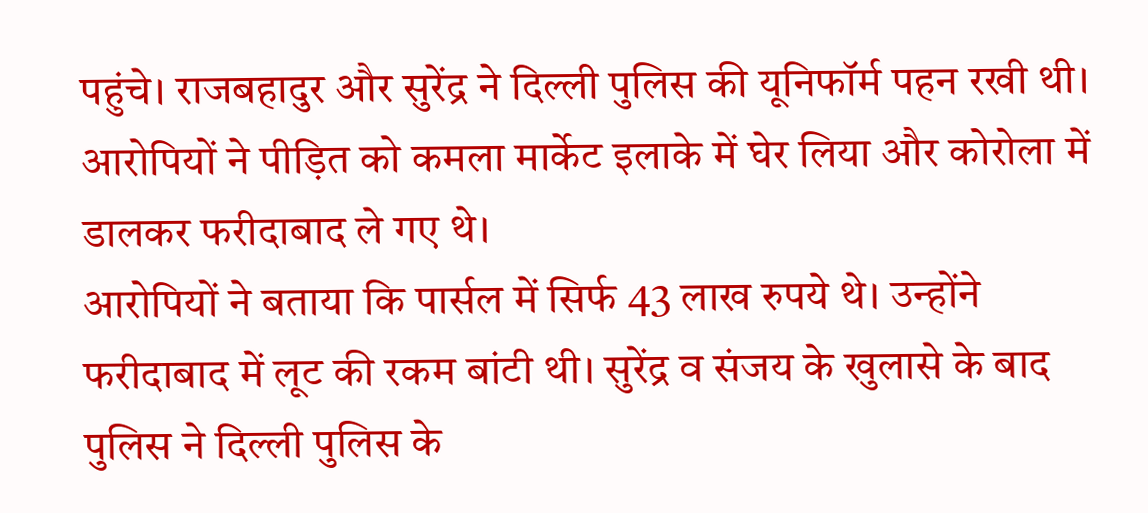पहुंचे। राजबहादुर और सुरेंद्र ने दिल्ली पुलिस की यूनिफॉर्म पहन रखी थी। आरोपियों ने पीड़ित को कमला मार्केट इलाके में घेर लिया और कोरोला में डालकर फरीदाबाद ले गए थे।
आरोपियों ने बताया कि पार्सल में सिर्फ 43 लाख रुपये थे। उन्होंने फरीदाबाद में लूट की रकम बांटी थी। सुरेंद्र व संजय के खुलासे के बाद पुलिस ने दिल्ली पुलिस के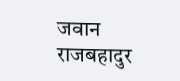जवान राजबहादुर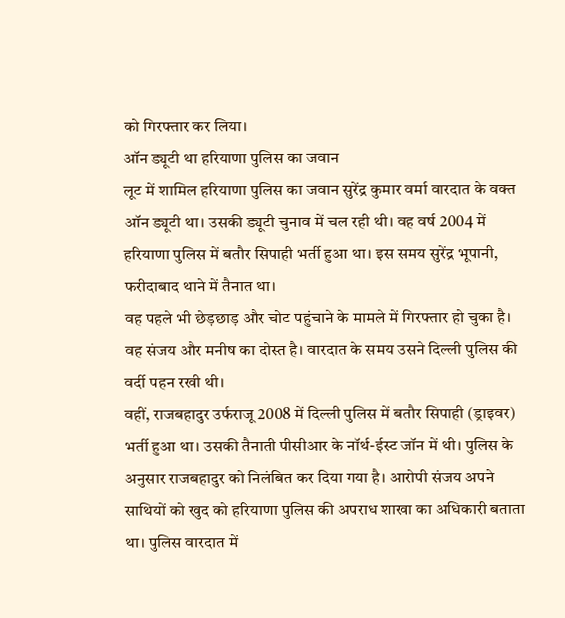को गिरफ्तार कर लिया।
ऑन ड्यूटी था हरियाणा पुलिस का जवान
लूट में शामिल हरियाणा पुलिस का जवान सुरेंद्र कुमार वर्मा वारदात के वक्त ऑन ड्यूटी था। उसकी ड्यूटी चुनाव में चल रही थी। वह वर्ष 2004 में हरियाणा पुलिस में बतौर सिपाही भर्ती हुआ था। इस समय सुरेंद्र भूपानी, फरीदाबाद थाने में तैनात था।
वह पहले भी छेड़छाड़ और चोट पहुंचाने के मामले में गिरफ्तार हो चुका है। वह संजय और मनीष का दोस्त है। वारदात के समय उसने दिल्ली पुलिस की वर्दी पहन रखी थी।
वहीं, राजबहादुर उर्फराजू 2008 में दिल्ली पुलिस में बतौर सिपाही (ड्राइवर) भर्ती हुआ था। उसकी तैनाती पीसीआर के नॉर्थ-ईस्ट जॉन में थी। पुलिस के अनुसार राजबहादुर को निलंबित कर दिया गया है। आरोपी संजय अपने साथियों को खुद को हरियाणा पुलिस की अपराध शाखा का अधिकारी बताता था। पुलिस वारदात में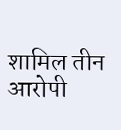शामिल तीन आरोपी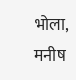भोला, मनीष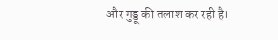और गुड्डू की तलाश कर रही है।